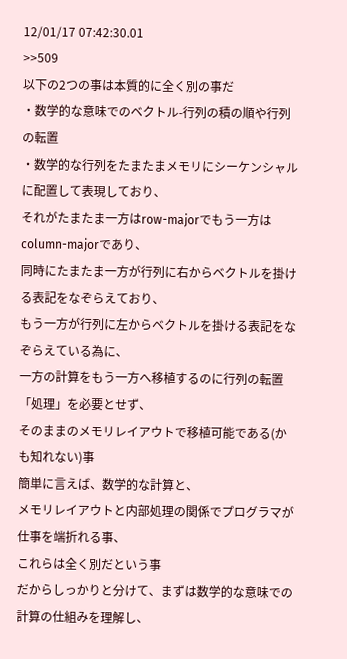12/01/17 07:42:30.01
>>509
以下の2つの事は本質的に全く別の事だ
・数学的な意味でのベクトル-行列の積の順や行列の転置
・数学的な行列をたまたまメモリにシーケンシャルに配置して表現しており、
それがたまたま一方はrow-majorでもう一方はcolumn-majorであり、
同時にたまたま一方が行列に右からベクトルを掛ける表記をなぞらえており、
もう一方が行列に左からベクトルを掛ける表記をなぞらえている為に、
一方の計算をもう一方へ移植するのに行列の転置「処理」を必要とせず、
そのままのメモリレイアウトで移植可能である(かも知れない)事
簡単に言えば、数学的な計算と、
メモリレイアウトと内部処理の関係でプログラマが仕事を端折れる事、
これらは全く別だという事
だからしっかりと分けて、まずは数学的な意味での計算の仕組みを理解し、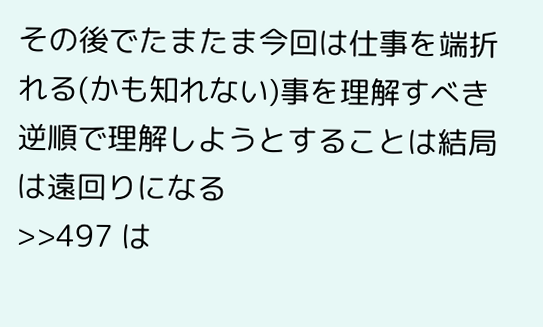その後でたまたま今回は仕事を端折れる(かも知れない)事を理解すべき
逆順で理解しようとすることは結局は遠回りになる
>>497 は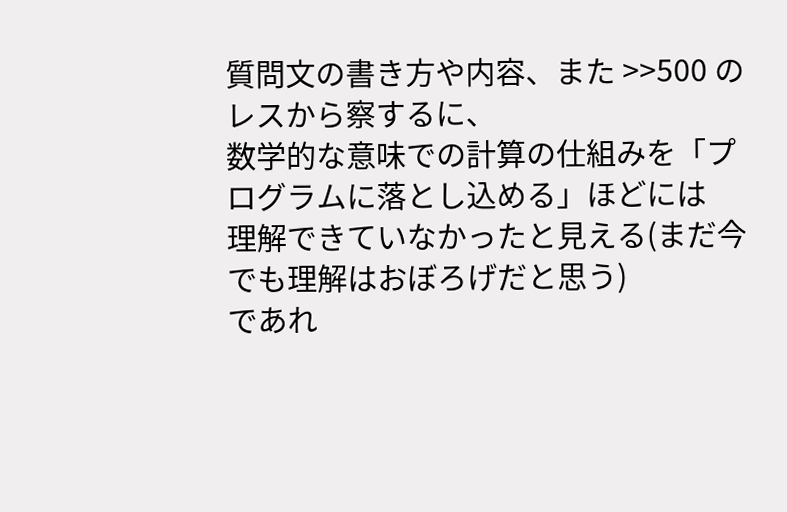質問文の書き方や内容、また >>500 のレスから察するに、
数学的な意味での計算の仕組みを「プログラムに落とし込める」ほどには
理解できていなかったと見える(まだ今でも理解はおぼろげだと思う)
であれ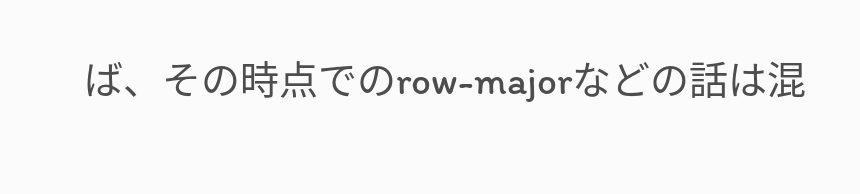ば、その時点でのrow-majorなどの話は混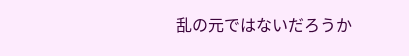乱の元ではないだろうか